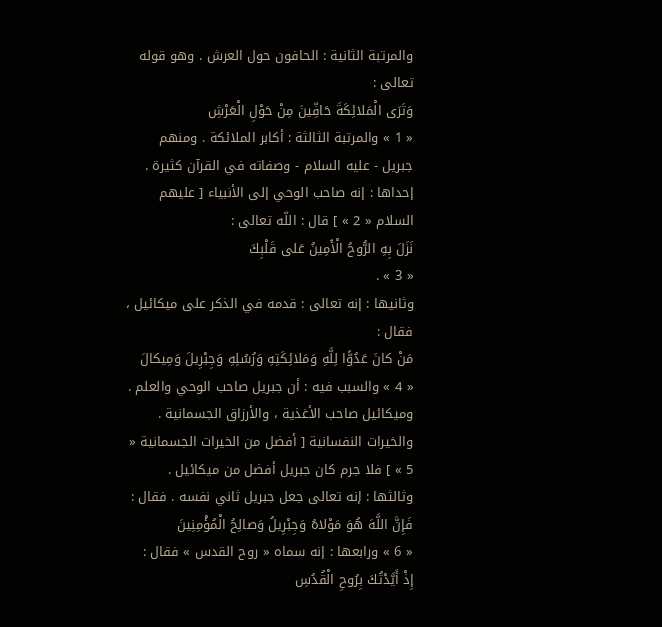والمرتبة الثانية : الحافون حول العرش . وهو قوله تعالى :
وَتَرَى الْمَلائِكَةَ حَافِّينَ مِنْ حَوْلِ الْعَرْشِ
« 1 » والمرتبة الثالثة : أكابر الملائكة . ومنهم جبريل - عليه السلام - وصفاته في القرآن كثيرة .
إحداها : إنه صاحب الوحي إلى الأنبياء [ عليهم السلام « 2 » ] قال : اللّه تعالى :
نَزَلَ بِهِ الرُّوحُ الْأَمِينُ عَلى قَلْبِكَ
« 3 » .
وثانيها : إنه تعالى : قدمه في الذكر على ميكائيل ، فقال :
مَنْ كانَ عَدُوًّا لِلَّهِ وَمَلائِكَتِهِ وَرُسُلِهِ وَجِبْرِيلَ وَمِيكالَ
« 4 » والسبب فيه : أن جبريل صاحب الوحي والعلم . وميكائيل صاحب الأغذية ، والأرزاق الجسمانية .
والخيرات النفسانية [ أفضل من الخيرات الجسمانية « 5 » ] فلا جرم كان جبريل أفضل من ميكائيل .
وثالثها : إنه تعالى جعل جبريل ثاني نفسه . فقال :
فَإِنَّ اللَّهَ هُوَ مَوْلاهُ وَجِبْرِيلُ وَصالِحُ الْمُؤْمِنِينَ
« 6 » ورابعها : إنه سماه « روح القدس » فقال :
إِذْ أَيَّدْتُكَ بِرُوحِ الْقُدُسِ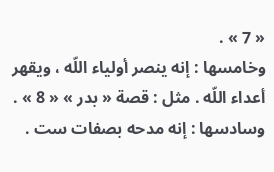« 7 » .
وخامسها : إنه ينصر أولياء اللّه ، ويقهر أعداء اللّه . مثل : قصة « بدر » « 8 » .
وسادسها : إنه مدحه بصفات ست .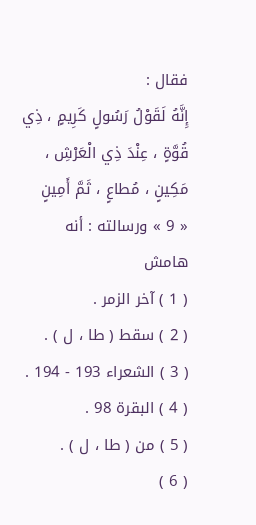فقال :
إِنَّهُ لَقَوْلُ رَسُولٍ كَرِيمٍ ، ذِي قُوَّةٍ ، عِنْدَ ذِي الْعَرْشِ ، مَكِينٍ ، مُطاعٍ ، ثَمَّ أَمِينٍ
« 9 » ورسالته : أنه
هامش
( 1 ) آخر الزمر .
( 2 ) سقط ( طا ، ل ) .
( 3 ) الشعراء 193 - 194 .
( 4 ) البقرة 98 .
( 5 ) من ( طا ، ل ) .
( 6 )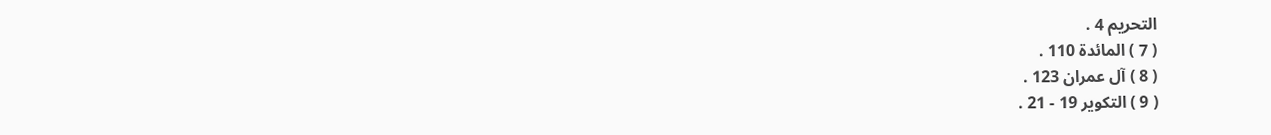التحريم 4 .
( 7 ) المائدة 110 .
( 8 ) آل عمران 123 .
( 9 ) التكوير 19 - 21 .